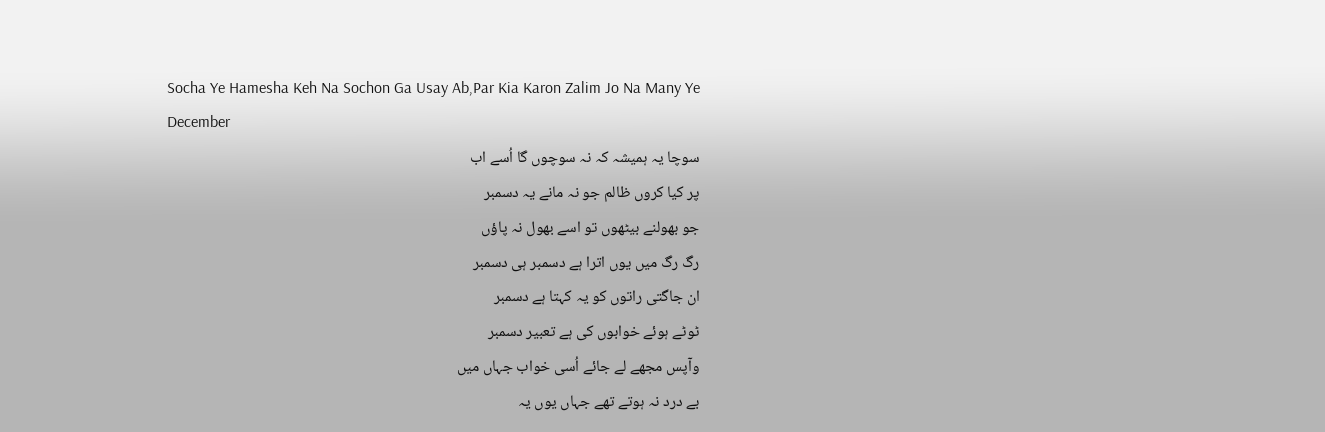Socha Ye Hamesha Keh Na Sochon Ga Usay Ab,Par Kia Karon Zalim Jo Na Many Ye December
سوچا یہ ہمیشہ کہ نہ سوچوں گا اُسے اب
پر کیا کروں ظالم جو نہ مانے یہ دسمبر
جو بھولنے بیٹھوں تو اسے بھول نہ پاؤں
رگ رگ میں یوں اترا ہے دسمبر ہی دسمبر
ان جاگتی راتوں کو یہ کہتا ہے دسمبر
ٹوٹے ہوئے خوابوں کی ہے تعبیر دسمبر
وآپس مجھے لے جائے اُسی خواب جہاں میں
بے درد نہ ہوتے تھے جہاں یوں یہ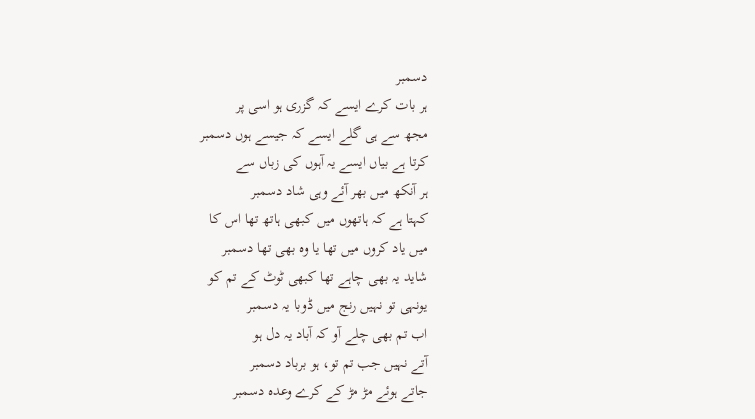دسمبر
ہر بات کرے ایسے کہ گزری ہو اسی پر
مجھ سے ہی گلے ایسے کہ جیسے ہوں دسمبر
کرتا ہے بیاں ایسے یہ آہوں کی زباں سے
ہر آنکھ میں بھر آئے وہی شاد دسمبر
کہتا ہے کہ ہاتھوں میں کبھی ہاتھ تھا اس کا
میں یاد کروں میں تھا یا وہ بھی تھا دسمبر
شاید یہ بھی چاہے تھا کبھی ٹوٹ کے تم کو
یونہی تو نہیں رنج میں ڈوبا یہ دسمبر
اب تم بھی چلے آو کہ آباد یہ دل ہو
آتے نہیں جب تم تو، ہو برباد دسمبر
جاتے ہوئے مڑ مڑ کے کرے وعدہ دسمبر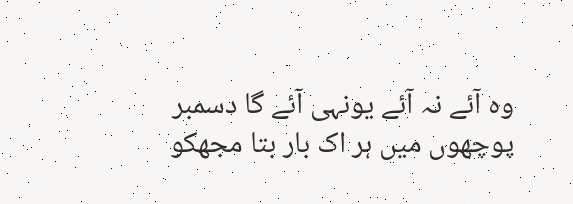وہ آئے نہ آئے یونہی آئے گا دسمبر
پوچھوں میں ہر اک بار بتا مجھکو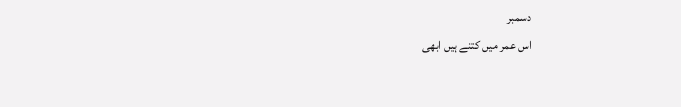دسمبر
اس عمر میں کتنے ہیں ابھی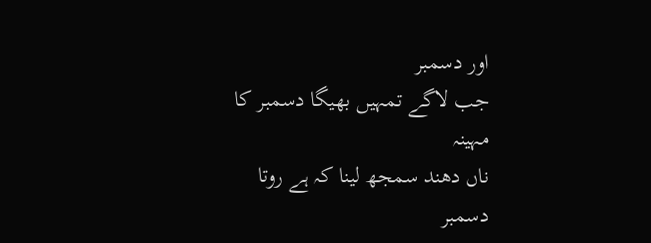اور دسمبر
جب لاگے تمہیں بھیگا دسمبر کا مہینہ
ناں دھند سمجھ لینا کہ ہے روتا دسمبر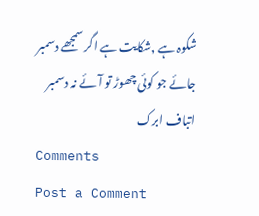شکوہ ہے ,شکایت ہے اگر سمجھے دسمبر
جائے جو کوئی چھوڑ تو آئے نہ دسمبر
اتباف ابرک
Comments
Post a Comment